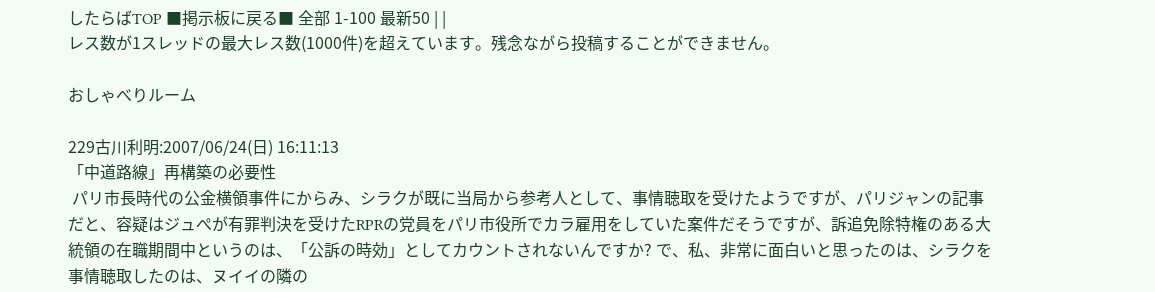したらばTOP ■掲示板に戻る■ 全部 1-100 最新50 | |
レス数が1スレッドの最大レス数(1000件)を超えています。残念ながら投稿することができません。

おしゃべりルーム

229古川利明:2007/06/24(日) 16:11:13
「中道路線」再構築の必要性
 パリ市長時代の公金横領事件にからみ、シラクが既に当局から参考人として、事情聴取を受けたようですが、パリジャンの記事だと、容疑はジュぺが有罪判決を受けたRPRの党員をパリ市役所でカラ雇用をしていた案件だそうですが、訴追免除特権のある大統領の在職期間中というのは、「公訴の時効」としてカウントされないんですか? で、私、非常に面白いと思ったのは、シラクを事情聴取したのは、ヌイイの隣の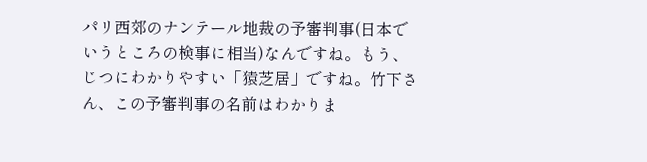パリ西郊のナンテール地裁の予審判事(日本でいうところの検事に相当)なんですね。もう、じつにわかりやすい「猿芝居」ですね。竹下さん、この予審判事の名前はわかりま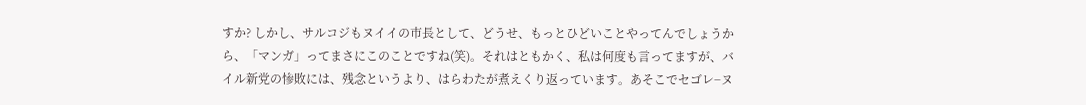すか? しかし、サルコジもヌイイの市長として、どうせ、もっとひどいことやってんでしょうから、「マンガ」ってまさにこのことですね(笑)。それはともかく、私は何度も言ってますが、バイル新党の惨敗には、残念というより、はらわたが煮えくり返っています。あそこでセゴレ−ヌ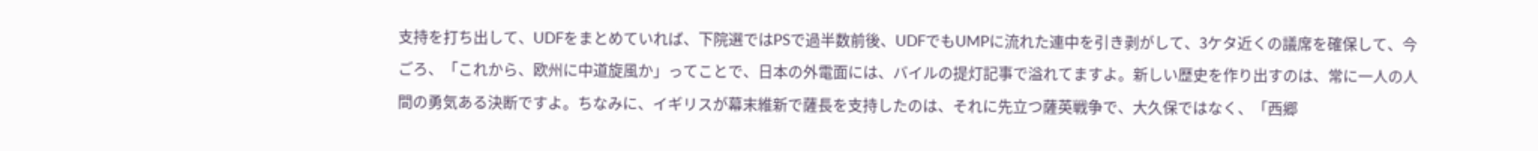支持を打ち出して、UDFをまとめていれば、下院選ではPSで過半数前後、UDFでもUMPに流れた連中を引き剥がして、3ケタ近くの議席を確保して、今ごろ、「これから、欧州に中道旋風か」ってことで、日本の外電面には、バイルの提灯記事で溢れてますよ。新しい歴史を作り出すのは、常に一人の人間の勇気ある決断ですよ。ちなみに、イギリスが幕末維新で薩長を支持したのは、それに先立つ薩英戦争で、大久保ではなく、「西郷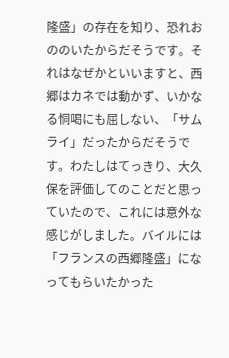隆盛」の存在を知り、恐れおののいたからだそうです。それはなぜかといいますと、西郷はカネでは動かず、いかなる恫喝にも屈しない、「サムライ」だったからだそうです。わたしはてっきり、大久保を評価してのことだと思っていたので、これには意外な感じがしました。バイルには「フランスの西郷隆盛」になってもらいたかった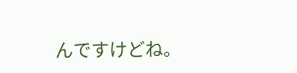んですけどね。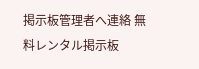掲示板管理者へ連絡 無料レンタル掲示板